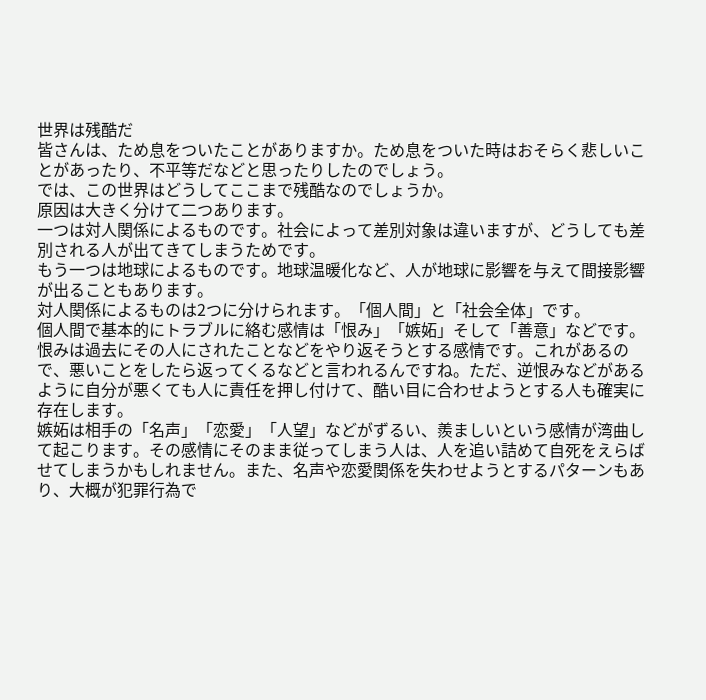世界は残酷だ
皆さんは、ため息をついたことがありますか。ため息をついた時はおそらく悲しいことがあったり、不平等だなどと思ったりしたのでしょう。
では、この世界はどうしてここまで残酷なのでしょうか。
原因は大きく分けて二つあります。
一つは対人関係によるものです。社会によって差別対象は違いますが、どうしても差別される人が出てきてしまうためです。
もう一つは地球によるものです。地球温暖化など、人が地球に影響を与えて間接影響が出ることもあります。
対人関係によるものは2つに分けられます。「個人間」と「社会全体」です。
個人間で基本的にトラブルに絡む感情は「恨み」「嫉妬」そして「善意」などです。
恨みは過去にその人にされたことなどをやり返そうとする感情です。これがあるので、悪いことをしたら返ってくるなどと言われるんですね。ただ、逆恨みなどがあるように自分が悪くても人に責任を押し付けて、酷い目に合わせようとする人も確実に存在します。
嫉妬は相手の「名声」「恋愛」「人望」などがずるい、羨ましいという感情が湾曲して起こります。その感情にそのまま従ってしまう人は、人を追い詰めて自死をえらばせてしまうかもしれません。また、名声や恋愛関係を失わせようとするパターンもあり、大概が犯罪行為で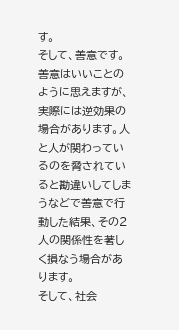す。
そして、善意です。善意はいいことのように思えますが、実際には逆効果の場合があります。人と人が関わっているのを脅されていると勘違いしてしまうなどで善意で行動した結果、その2人の関係性を著しく損なう場合があります。
そして、社会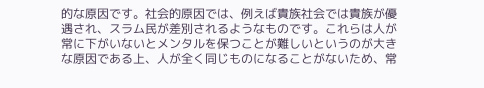的な原因です。社会的原因では、例えば貴族社会では貴族が優遇され、スラム民が差別されるようなものです。これらは人が常に下がいないとメンタルを保つことが難しいというのが大きな原因である上、人が全く同じものになることがないため、常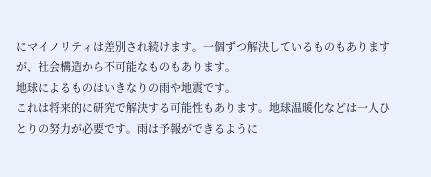にマイノリティは差別され続けます。一個ずつ解決しているものもありますが、社会構造から不可能なものもあります。
地球によるものはいきなりの雨や地震です。
これは将来的に研究で解決する可能性もあります。地球温暖化などは一人ひとりの努力が必要です。雨は予報ができるように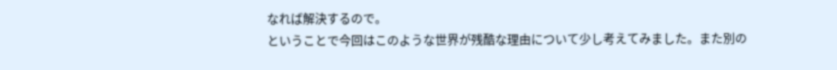なれば解決するので。
ということで今回はこのような世界が残酷な理由について少し考えてみました。また別の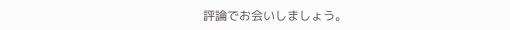評論でお会いしましょう。